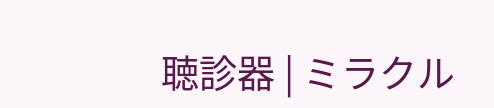聴診器 | ミラクル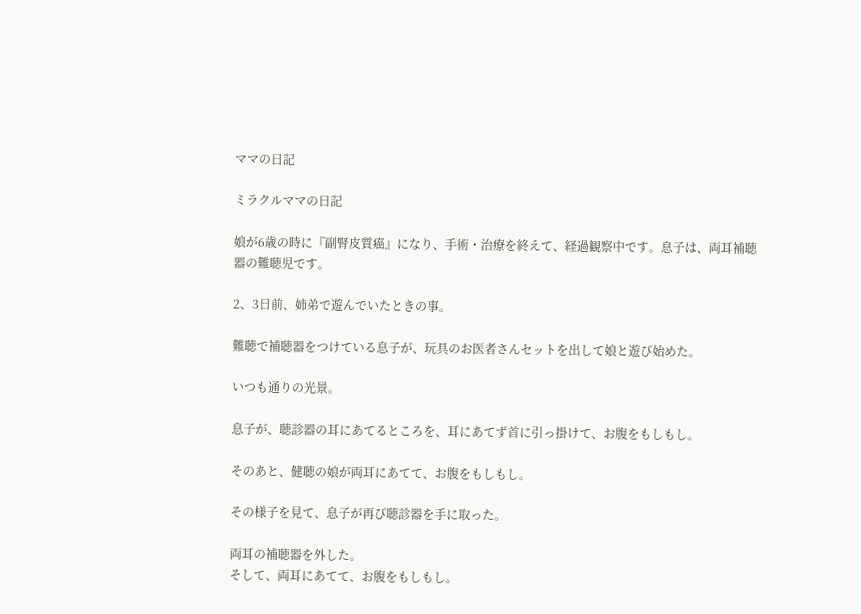ママの日記

ミラクルママの日記

娘が6歳の時に『副腎皮質癌』になり、手術・治療を終えて、経過観察中です。息子は、両耳補聴器の難聴児です。

2、3日前、姉弟で遊んでいたときの事。

難聴で補聴器をつけている息子が、玩具のお医者さんセットを出して娘と遊び始めた。

いつも通りの光景。

息子が、聴診器の耳にあてるところを、耳にあてず首に引っ掛けて、お腹をもしもし。

そのあと、健聴の娘が両耳にあてて、お腹をもしもし。

その様子を見て、息子が再び聴診器を手に取った。

両耳の補聴器を外した。
そして、両耳にあてて、お腹をもしもし。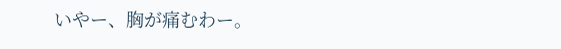いやー、胸が痛むわー。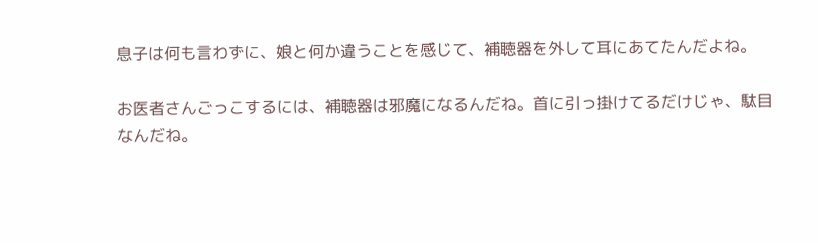息子は何も言わずに、娘と何か違うことを感じて、補聴器を外して耳にあてたんだよね。

お医者さんごっこするには、補聴器は邪魔になるんだね。首に引っ掛けてるだけじゃ、駄目なんだね。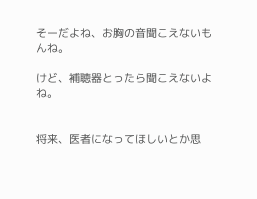そーだよね、お胸の音聞こえないもんね。

けど、補聴器とったら聞こえないよね。


将来、医者になってほしいとか思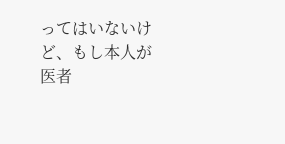ってはいないけど、もし本人が医者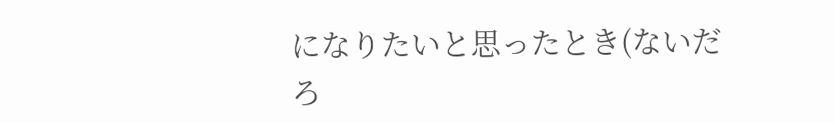になりたいと思ったとき(ないだろ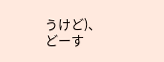うけど)、どーす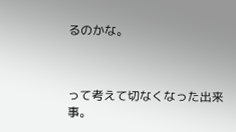るのかな。



って考えて切なくなった出来事。